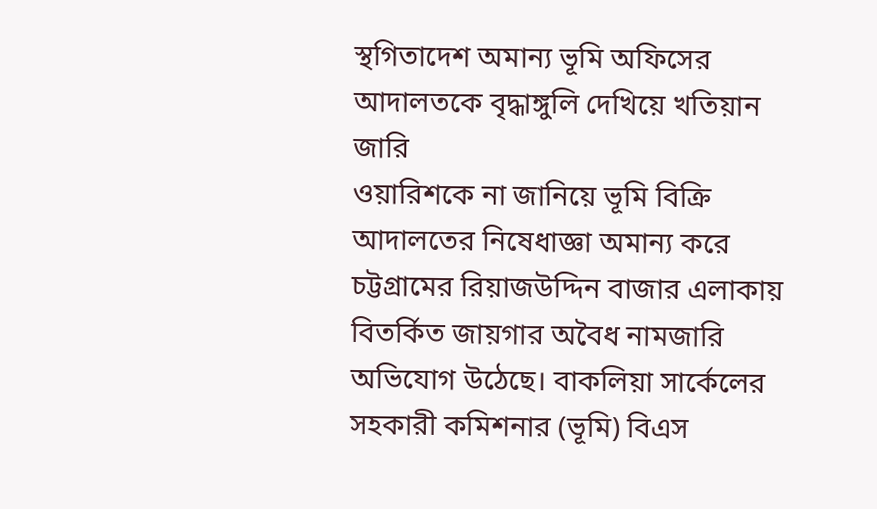স্থগিতাদেশ অমান্য ভূমি অফিসের
আদালতকে বৃদ্ধাঙ্গুলি দেখিয়ে খতিয়ান জারি
ওয়ারিশকে না জানিয়ে ভূমি বিক্রি
আদালতের নিষেধাজ্ঞা অমান্য করে চট্টগ্রামের রিয়াজউদ্দিন বাজার এলাকায় বিতর্কিত জায়গার অবৈধ নামজারি অভিযোগ উঠেছে। বাকলিয়া সার্কেলের সহকারী কমিশনার (ভূমি) বিএস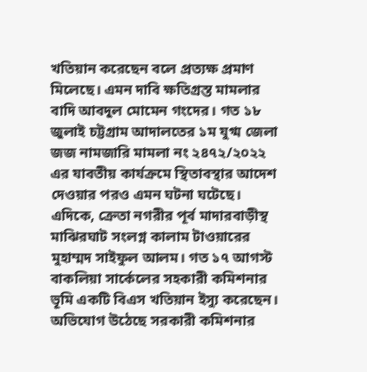খতিয়ান করেছেন বলে প্রত্যক্ষ প্রমাণ মিলেছে। এমন দাবি ক্ষতিগ্রস্ত মামলার বাদি আবদুল মোমেন গংদের। গত ১৮ জুলাই চট্টগ্রাম আদালতের ১ম যুগ্ম জেলা জজ নামজারি মামলা নং ২৪৭২/২০২২ এর যাবতীয় কার্যক্রমে স্থিতাবস্থার আদেশ দেওয়ার পরও এমন ঘটনা ঘটেছে।
এদিকে, ক্রেতা নগরীর পূর্ব মাদারবাড়ীস্থ মাঝিরঘাট সংলগ্ন কালাম টাওয়ারের মুহাম্মদ সাইফুল আলম। গত ১৭ আগস্ট বাকলিয়া সার্কেলের সহকারী কমিশনার ভূমি একটি বিএস খতিয়ান ইস্যু করেছেন। অভিযোগ উঠেছে সরকারী কমিশনার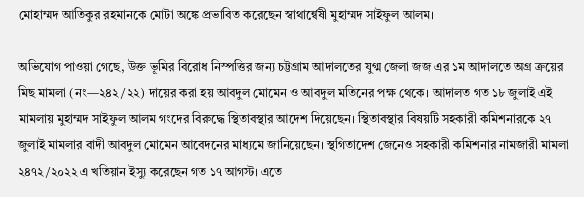মোহাম্মদ আতিকুর রহমানকে মোটা অঙ্কে প্রভাবিত করেছেন স্বাথার্ন্বেষী মুহাম্মদ সাইফুল আলম।

অভিযোগ পাওয়া গেছে, উক্ত ভূমির বিরোধ নিস্পত্তির জন্য চট্টগ্রাম আদালতের যুগ্ম জেলা জজ এর ১ম আদালতে অগ্র ক্রয়ের মিছ মামলা (নং—২৪২/২২) দায়ের করা হয় আবদুল মোমেন ও আবদুল মতিনের পক্ষ থেকে। আদালত গত ১৮ জুলাই এই মামলায় মুহাম্মদ সাইফুল আলম গংদের বিরুদ্ধে স্থিতাবস্থার আদেশ দিয়েছেন। স্থিতাবস্থার বিষয়টি সহকারী কমিশনারকে ২৭ জুলাই মামলার বাদী আবদুল মোমেন আবেদনের মাধ্যমে জানিয়েছেন। স্থগিতাদেশ জেনেও সহকারী কমিশনার নামজারী মামলা ২৪৭২/২০২২ এ খতিয়ান ইস্যু করেছেন গত ১৭ আগস্ট। এতে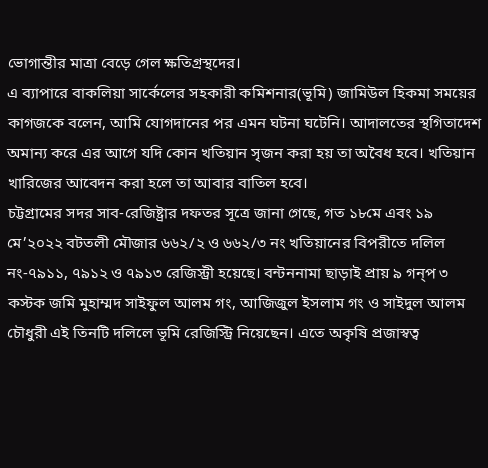ভোগান্তীর মাত্রা বেড়ে গেল ক্ষতিগ্রস্থদের।
এ ব্যাপারে বাকলিয়া সার্কেলের সহকারী কমিশনার(ভূমি) জামিউল হিকমা সময়ের কাগজকে বলেন, আমি যোগদানের পর এমন ঘটনা ঘটেনি। আদালতের স্থগিতাদেশ অমান্য করে এর আগে যদি কোন খতিয়ান সৃজন করা হয় তা অবৈধ হবে। খতিয়ান খারিজের আবেদন করা হলে তা আবার বাতিল হবে।
চট্টগ্রামের সদর সাব-রেজিষ্ট্রার দফতর সূত্রে জানা গেছে, গত ১৮মে এবং ১৯ মে’২০২২ বটতলী মৌজার ৬৬২/২ ও ৬৬২/৩ নং খতিয়ানের বিপরীতে দলিল নং-৭৯১১, ৭৯১২ ও ৭৯১৩ রেজিস্ট্রী হয়েছে। বন্টননামা ছাড়াই প্রায় ৯ গন্প ৩ কস্টক জমি মুহাম্মদ সাইফুল আলম গং, আজিজুল ইসলাম গং ও সাইদুল আলম চৌধুরী এই তিনটি দলিলে ভূমি রেজিস্ট্রি নিয়েছেন। এতে অকৃষি প্রজাস্বত্ব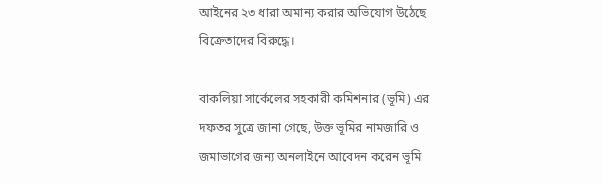আইনের ২৩ ধারা অমান্য করার অভিযোগ উঠেছে বিক্রেতাদের বিরুদ্ধে।

বাকলিয়া সার্কেলের সহকারী কমিশনার (ভূমি) এর দফতর সুত্রে জানা গেছে, উক্ত ভূমির নামজারি ও জমাভাগের জন্য অনলাইনে আবেদন করেন ভূমি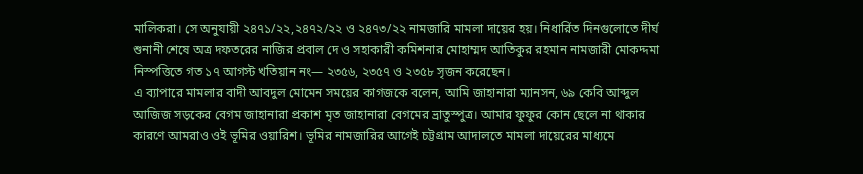মালিকরা। সে অনুযায়ী ২৪৭১/২২,২৪৭২/২২ ও ২৪৭৩/২২ নামজারি মামলা দায়ের হয়। নিধার্রিত দিনগুলোতে দীর্ঘ শুনানী শেষে অত্র দফতরের নাজির প্রবাল দে ও সহাকারী কমিশনার মোহাম্মদ আতিকুর রহমান নামজারী মোকদ্দমা নিস্পত্তিতে গত ১৭ আগস্ট খতিয়ান নং— ২৩৫৬, ২৩৫৭ ও ২৩৫৮ সৃজন করেছেন।
এ ব্যাপারে মামলার বাদী আবদুল মোমেন সময়ের কাগজকে বলেন, আমি জাহানারা ম্যানসন, ৬৯ কেবি আব্দুল আজিজ সড়কের বেগম জাহানারা প্রকাশ মৃত জাহানারা বেগমের ভ্রাতুস্পুত্র। আমার ফুফুর কোন ছেলে না থাকার কারণে আমরাও ওই ভূমির ওয়ারিশ। ভূমির নামজারির আগেই চট্টগ্রাম আদালতে মামলা দায়েরের মাধ্যমে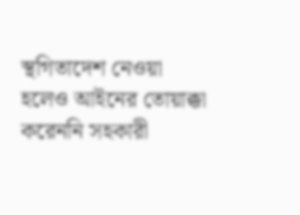স্থগিতাদেশ নেওয়া হলেও আইনের তোয়াক্কা করেননি সহকারী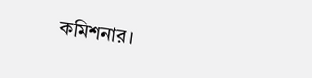কমিশনার।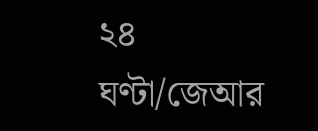২৪ ঘণ্টা/জেআর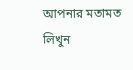আপনার মতামত লিখুন